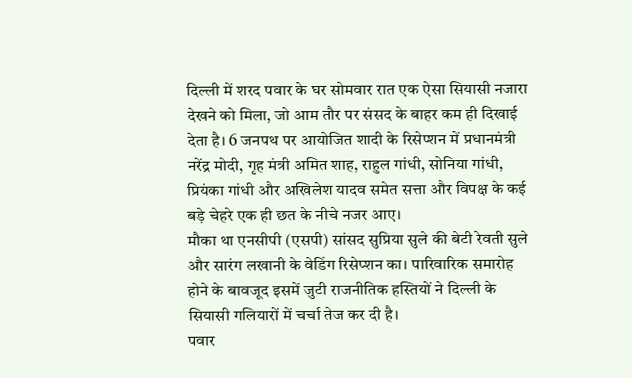दिल्ली में शरद पवार के घर सोमवार रात एक ऐसा सियासी नजारा देखने को मिला, जो आम तौर पर संसद के बाहर कम ही दिखाई देता है। 6 जनपथ पर आयोजित शादी के रिसेप्शन में प्रधानमंत्री नरेंद्र मोदी, गृह मंत्री अमित शाह, राहुल गांधी, सोनिया गांधी, प्रियंका गांधी और अखिलेश यादव समेत सत्ता और विपक्ष के कई बड़े चेहरे एक ही छत के नीचे नजर आए।
मौका था एनसीपी (एसपी) सांसद सुप्रिया सुले की बेटी रेवती सुले और सारंग लखानी के वेडिंग रिसेप्शन का। पारिवारिक समारोह होने के बावजूद इसमें जुटी राजनीतिक हस्तियों ने दिल्ली के सियासी गलियारों में चर्चा तेज कर दी है।
पवार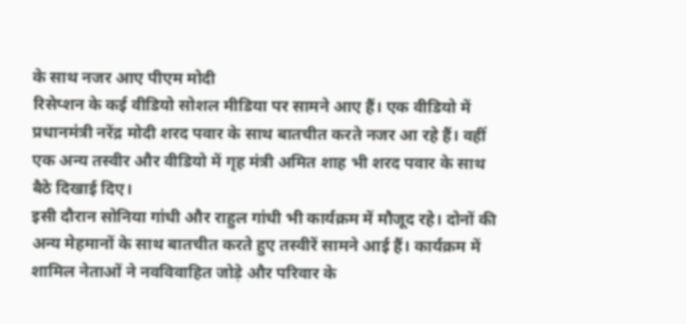के साथ नजर आए पीएम मोदी
रिसेप्शन के कई वीडियो सोशल मीडिया पर सामने आए हैं। एक वीडियो में प्रधानमंत्री नरेंद्र मोदी शरद पवार के साथ बातचीत करते नजर आ रहे हैं। वहीं एक अन्य तस्वीर और वीडियो में गृह मंत्री अमित शाह भी शरद पवार के साथ बैठे दिखाई दिए।
इसी दौरान सोनिया गांधी और राहुल गांधी भी कार्यक्रम में मौजूद रहे। दोनों की अन्य मेहमानों के साथ बातचीत करते हुए तस्वीरें सामने आई हैं। कार्यक्रम में शामिल नेताओं ने नवविवाहित जोड़े और परिवार के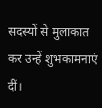सदस्यों से मुलाकात कर उन्हें शुभकामनाएं दीं।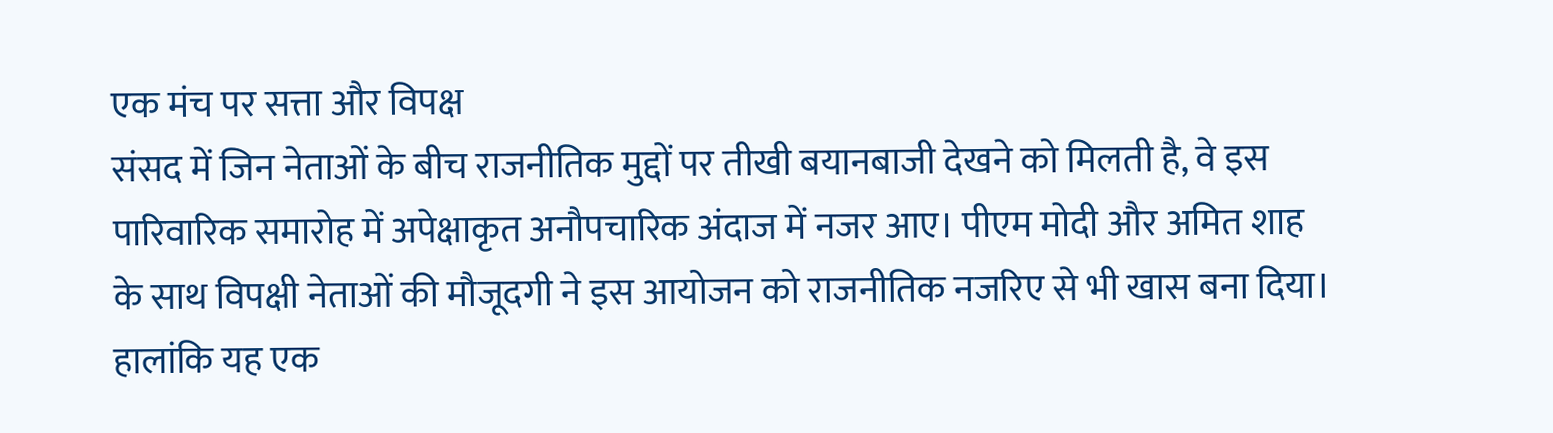एक मंच पर सत्ता और विपक्ष
संसद में जिन नेताओं के बीच राजनीतिक मुद्दों पर तीखी बयानबाजी देखने को मिलती है, वे इस पारिवारिक समारोह में अपेक्षाकृत अनौपचारिक अंदाज में नजर आए। पीएम मोदी और अमित शाह के साथ विपक्षी नेताओं की मौजूदगी ने इस आयोजन को राजनीतिक नजरिए से भी खास बना दिया।
हालांकि यह एक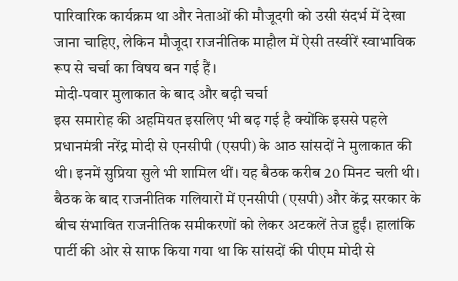पारिवारिक कार्यक्रम था और नेताओं की मौजूदगी को उसी संदर्भ में देखा जाना चाहिए, लेकिन मौजूदा राजनीतिक माहौल में ऐसी तस्वीरें स्वाभाविक रूप से चर्चा का विषय बन गई हैं।
मोदी-पवार मुलाकात के बाद और बढ़ी चर्चा
इस समारोह की अहमियत इसलिए भी बढ़ गई है क्योंकि इससे पहले प्रधानमंत्री नरेंद्र मोदी से एनसीपी (एसपी) के आठ सांसदों ने मुलाकात की थी। इनमें सुप्रिया सुले भी शामिल थीं। यह बैठक करीब 20 मिनट चली थी।
बैठक के बाद राजनीतिक गलियारों में एनसीपी (एसपी) और केंद्र सरकार के बीच संभावित राजनीतिक समीकरणों को लेकर अटकलें तेज हुईं। हालांकि पार्टी की ओर से साफ किया गया था कि सांसदों की पीएम मोदी से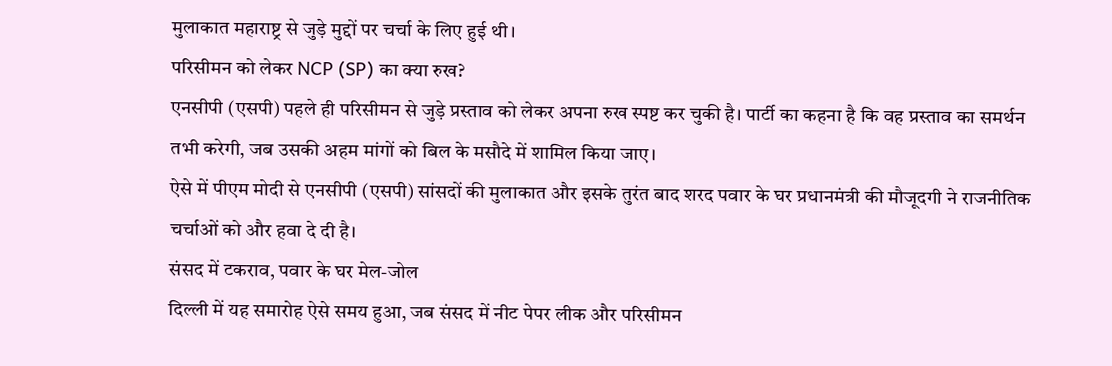मुलाकात महाराष्ट्र से जुड़े मुद्दों पर चर्चा के लिए हुई थी।
परिसीमन को लेकर NCP (SP) का क्या रुख?
एनसीपी (एसपी) पहले ही परिसीमन से जुड़े प्रस्ताव को लेकर अपना रुख स्पष्ट कर चुकी है। पार्टी का कहना है कि वह प्रस्ताव का समर्थन तभी करेगी, जब उसकी अहम मांगों को बिल के मसौदे में शामिल किया जाए।
ऐसे में पीएम मोदी से एनसीपी (एसपी) सांसदों की मुलाकात और इसके तुरंत बाद शरद पवार के घर प्रधानमंत्री की मौजूदगी ने राजनीतिक चर्चाओं को और हवा दे दी है।
संसद में टकराव, पवार के घर मेल-जोल
दिल्ली में यह समारोह ऐसे समय हुआ, जब संसद में नीट पेपर लीक और परिसीमन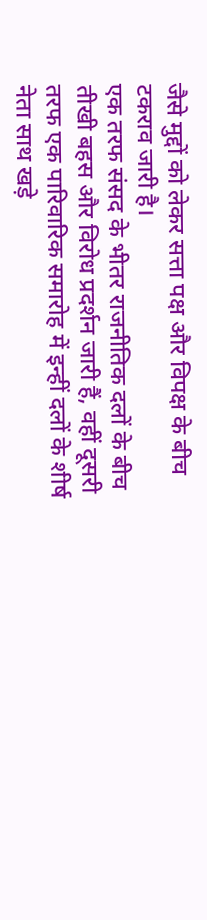जैसे मुद्दों को लेकर सत्ता पक्ष और विपक्ष के बीच टकराव जारी है।
एक तरफ संसद के भीतर राजनीतिक दलों के बीच तीखी बहस और विरोध प्रदर्शन जारी हैं, वहीं दूसरी तरफ एक पारिवारिक समारोह में इन्हीं दलों के शीर्ष नेता साथ खड़े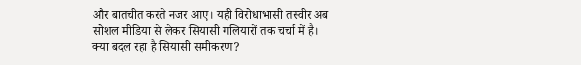और बातचीत करते नजर आए। यही विरोधाभासी तस्वीर अब सोशल मीडिया से लेकर सियासी गलियारों तक चर्चा में है।
क्या बदल रहा है सियासी समीकरण?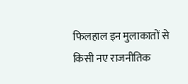फिलहाल इन मुलाकातों से किसी नए राजनीतिक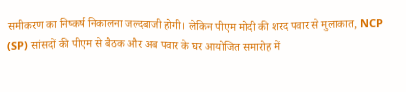समीकरण का निष्कर्ष निकालना जल्दबाजी होगी। लेकिन पीएम मोदी की शरद पवार से मुलाकात, NCP (SP) सांसदों की पीएम से बैठक और अब पवार के घर आयोजित समारोह में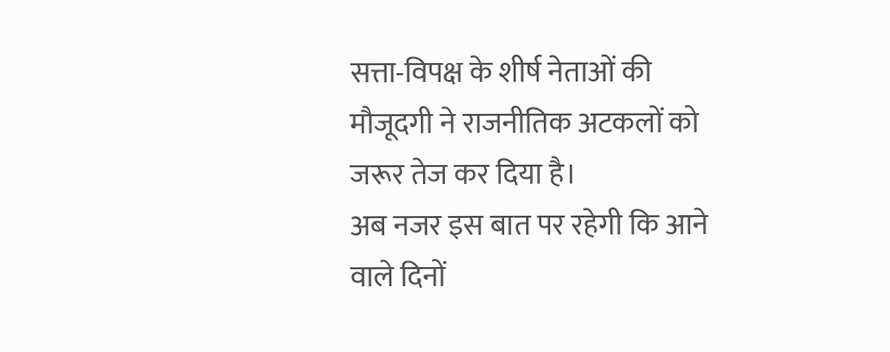सत्ता-विपक्ष के शीर्ष नेताओं की मौजूदगी ने राजनीतिक अटकलों को जरूर तेज कर दिया है।
अब नजर इस बात पर रहेगी कि आने वाले दिनों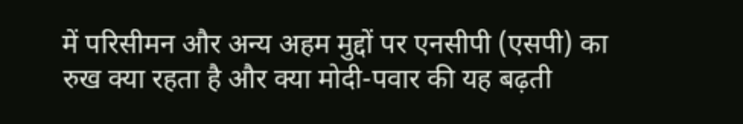में परिसीमन और अन्य अहम मुद्दों पर एनसीपी (एसपी) का रुख क्या रहता है और क्या मोदी-पवार की यह बढ़ती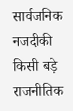सार्वजनिक नजदीकी किसी बड़े राजनीतिक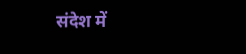संदेश में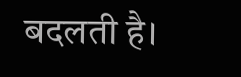बदलती है।